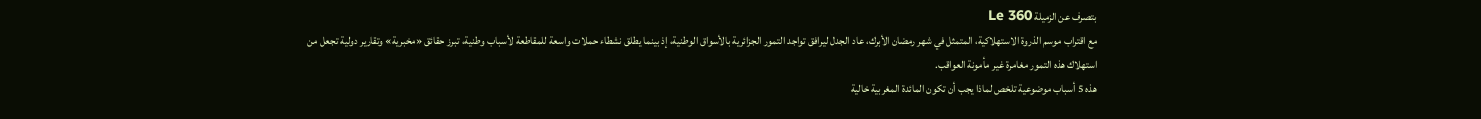بتصرف عن الزميلة Le 360
مع اقتراب موسم الذروة الاستهلاكية، المتمثل في شهر رمضان الأبرك، عاد الجدل ليرافق تواجد التمور الجزائرية بالأسواق الوطنية، إذ بينما يطلق نشطاء حملات واسعة للمقاطعة لأسباب وطنية، تبرز حقائق «مخبرية» وتقارير دولية تجعل من استهلاك هذه التمور مغامرة غير مأمونة العواقب.
هذه 5 أسباب موضوعية تلخص لماذا يجب أن تكون المائدة المغربية خالية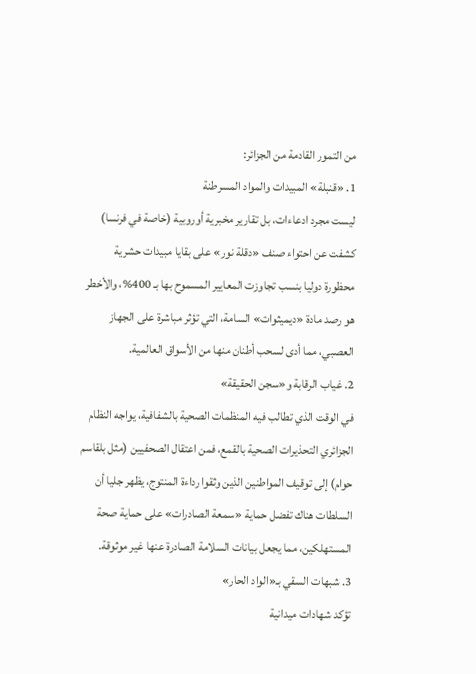من التمور القادمة من الجزائر:
1. «قنبلة» المبيدات والمواد المسرطنة
ليست مجرد ادعاءات، بل تقارير مخبرية أوروبية (خاصة في فرنسا) كشفت عن احتواء صنف «دقلة نور» على بقايا مبيدات حشرية محظورة دوليا بنسب تجاوزت المعايير المسموح بها بـ 400%، والأخطر هو رصد مادة «ديميثوات» السامة، التي تؤثر مباشرة على الجهاز العصبي، مما أدى لسحب أطنان منها من الأسواق العالمية.
2. غياب الرقابة و«سجن الحقيقة»
في الوقت الذي تطالب فيه المنظمات الصحية بالشفافية، يواجه النظام الجزائري التحذيرات الصحية بالقمع، فمن اعتقال الصحفيين (مثل بلقاسم حوام) إلى توقيف المواطنين الذين وثقوا رداءة المنتوج، يظهر جليا أن السلطات هناك تفضل حماية «سمعة الصادرات» على حماية صحة المستهلكين، مما يجعل بيانات السلامة الصادرة عنها غير موثوقة.
3. شبهات السقي بـ«الواد الحار»
تؤكد شهادات ميدانية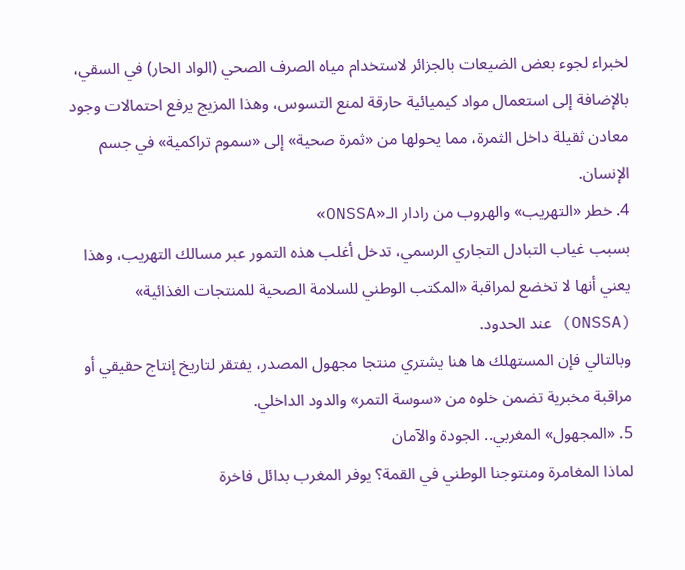لخبراء لجوء بعض الضيعات بالجزائر لاستخدام مياه الصرف الصحي (الواد الحار) في السقي، بالإضافة إلى استعمال مواد كيميائية حارقة لمنع التسوس، وهذا المزيج يرفع احتمالات وجود معادن ثقيلة داخل الثمرة، مما يحولها من «ثمرة صحية» إلى «سموم تراكمية» في جسم الإنسان.
4. خطر «التهريب» والهروب من رادار الـ«ONSSA»
بسبب غياب التبادل التجاري الرسمي، تدخل أغلب هذه التمور عبر مسالك التهريب، وهذا يعني أنها لا تخضع لمراقبة «المكتب الوطني للسلامة الصحية للمنتجات الغذائية» (ONSSA) عند الحدود.
وبالتالي فإن المستهلك ها هنا يشتري منتجا مجهول المصدر، يفتقر لتاريخ إنتاج حقيقي أو مراقبة مخبرية تضمن خلوه من «سوسة التمر» والدود الداخلي.
5. «المجهول» المغربي.. الجودة والآمان
لماذا المغامرة ومنتوجنا الوطني في القمة؟ يوفر المغرب بدائل فاخرة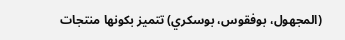(المجهول، بوفقوس، بوسكري) تتميز بكونها منتجات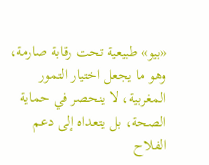«بيو» طبيعية تحت رقابة صارمة، وهو ما يجعل اختيار التمور المغربية، لا ينحصر في حماية الصحة، بل يتعداه إلى دعم الفلاح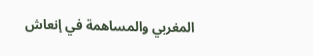المغربي والمساهمة في إنعاش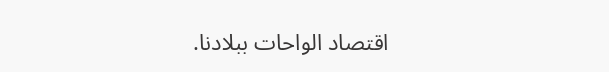اقتصاد الواحات ببلادنا.